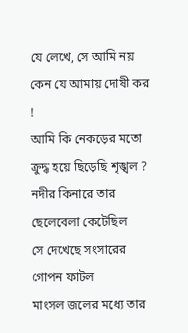যে লেখে, সে আমি নয়
কেন যে আমায় দোষী কর !
আমি কি নেকড়ের মতো ক্রুদ্ধ হয়ে ছিড়েছি শৃঙ্খল ?
নদীর কিনারে তার ছেলেবেলা কেটেছিল
সে দেখেছে সংসারের গোপন ফাটল
মাংসল জলের মধ্যে তার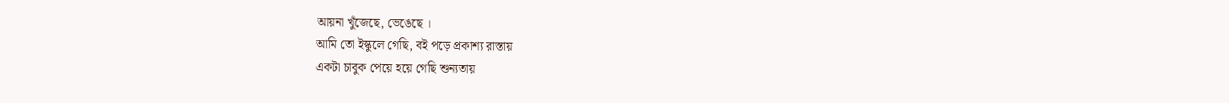আয়না খুঁজেছে, ভেঙেছে ।
আমি তো ইস্কুলে গেছি, বই পড়ে প্রকাশ্য রাস্তায়
একটা চাবুক পেয়ে হয়ে গেছি শুন্যতায়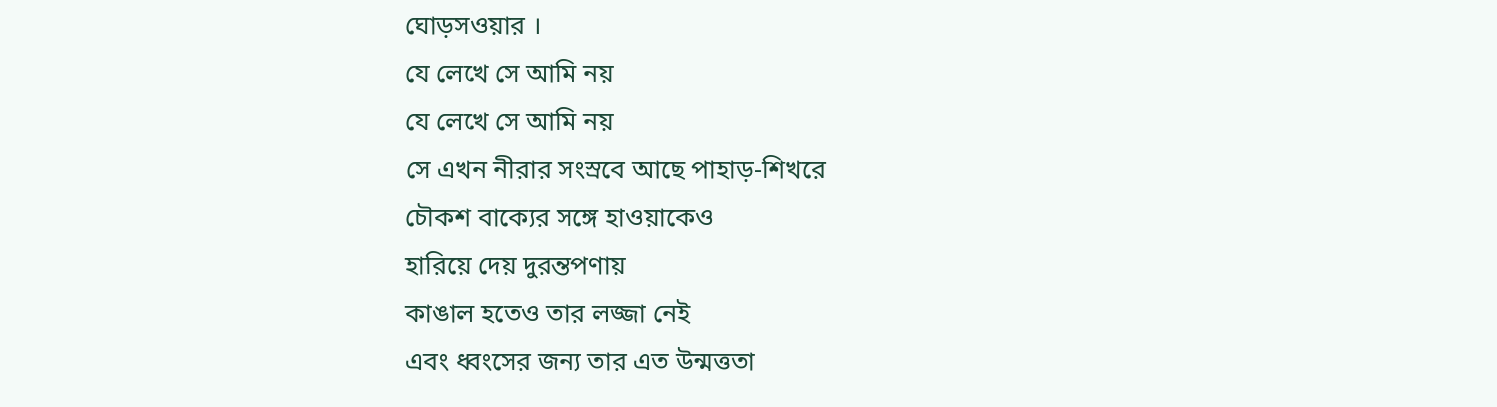ঘোড়সওয়ার ।
যে লেখে সে আমি নয়
যে লেখে সে আমি নয়
সে এখন নীরার সংস্রবে আছে পাহাড়-শিখরে
চৌকশ বাক্যের সঙ্গে হাওয়াকেও
হারিয়ে দেয় দুরন্তপণায়
কাঙাল হতেও তার লজ্জা নেই
এবং ধ্বংসের জন্য তার এত উন্মত্ততা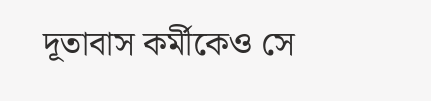দূতাবাস কর্মীকেও সে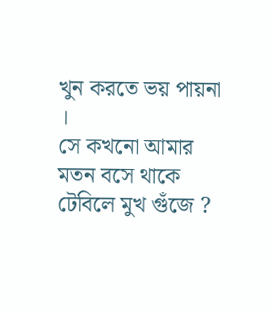খুন করতে ভয় পায়না ।
সে কখনো আমার মতন বসে থাকে
টেবিলে মুখ গুঁজে ?